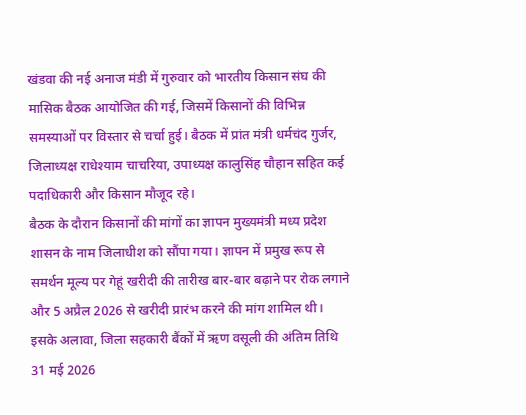खंडवा की नई अनाज मंडी में गुरुवार को भारतीय किसान संघ की मासिक बैठक आयोजित की गई, जिसमें किसानों की विभिन्न समस्याओं पर विस्तार से चर्चा हुई। बैठक में प्रांत मंत्री धर्मचंद गुर्जर, जिलाध्यक्ष राधेश्याम चाचरिया, उपाध्यक्ष कालुसिंह चौहान सहित कई पदाधिकारी और किसान मौजूद रहे।
बैठक के दौरान किसानों की मांगों का ज्ञापन मुख्यमंत्री मध्य प्रदेश शासन के नाम जिलाधीश को सौंपा गया। ज्ञापन में प्रमुख रूप से समर्थन मूल्य पर गेहूं खरीदी की तारीख बार-बार बढ़ाने पर रोक लगाने और 5 अप्रैल 2026 से खरीदी प्रारंभ करने की मांग शामिल थी। इसके अलावा, जिला सहकारी बैंकों में ऋण वसूली की अंतिम तिथि 31 मई 2026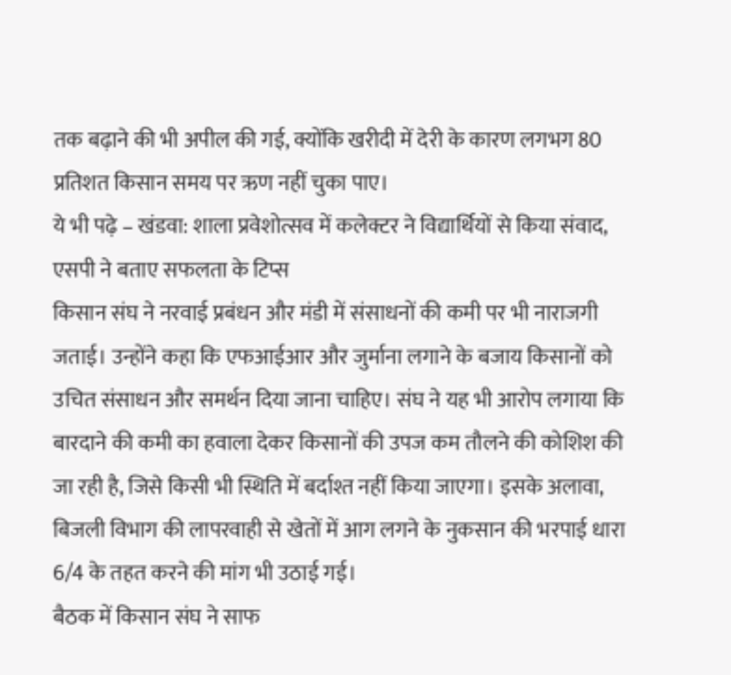तक बढ़ाने की भी अपील की गई, क्योंकि खरीदी में देरी के कारण लगभग 80 प्रतिशत किसान समय पर ऋण नहीं चुका पाए।
ये भी पढ़े – खंडवा: शाला प्रवेशोत्सव में कलेक्टर ने विद्यार्थियों से किया संवाद, एसपी ने बताए सफलता के टिप्स
किसान संघ ने नरवाई प्रबंधन और मंडी में संसाधनों की कमी पर भी नाराजगी जताई। उन्होंने कहा कि एफआईआर और जुर्माना लगाने के बजाय किसानों को उचित संसाधन और समर्थन दिया जाना चाहिए। संघ ने यह भी आरोप लगाया कि बारदाने की कमी का हवाला देकर किसानों की उपज कम तौलने की कोशिश की जा रही है, जिसे किसी भी स्थिति में बर्दाश्त नहीं किया जाएगा। इसके अलावा, बिजली विभाग की लापरवाही से खेतों में आग लगने के नुकसान की भरपाई धारा 6/4 के तहत करने की मांग भी उठाई गई।
बैठक में किसान संघ ने साफ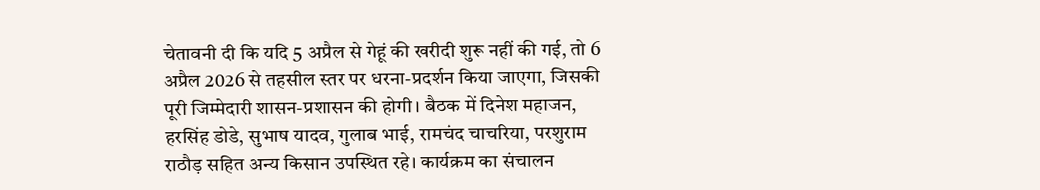चेतावनी दी कि यदि 5 अप्रैल से गेहूं की खरीदी शुरू नहीं की गई, तो 6 अप्रैल 2026 से तहसील स्तर पर धरना-प्रदर्शन किया जाएगा, जिसकी पूरी जिम्मेदारी शासन-प्रशासन की होगी। बैठक में दिनेश महाजन, हरसिंह डोडे, सुभाष यादव, गुलाब भाई, रामचंद चाचरिया, परशुराम राठौड़ सहित अन्य किसान उपस्थित रहे। कार्यक्रम का संचालन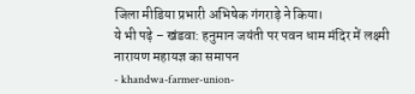जिला मीडिया प्रभारी अभिषेक गंगराड़े ने किया।
ये भी पढ़े – खंडवा: हनुमान जयंती पर पवन धाम मंदिर में लक्ष्मी नारायण महायज्ञ का समापन
- khandwa-farmer-union-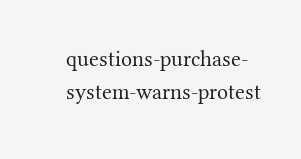questions-purchase-system-warns-protest